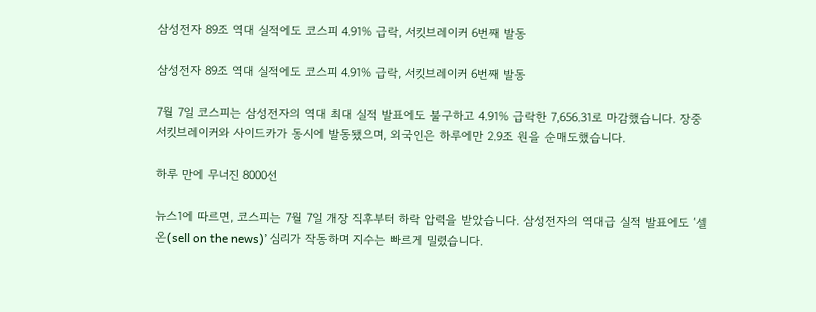삼성전자 89조 역대 실적에도 코스피 4.91% 급락, 서킷브레이커 6번째 발동

삼성전자 89조 역대 실적에도 코스피 4.91% 급락, 서킷브레이커 6번째 발동

7월 7일 코스피는 삼성전자의 역대 최대 실적 발표에도 불구하고 4.91% 급락한 7,656.31로 마감했습니다. 장중 서킷브레이커와 사이드카가 동시에 발동됐으며, 외국인은 하루에만 2.9조 원을 순매도했습니다.

하루 만에 무너진 8000선

뉴스1에 따르면, 코스피는 7월 7일 개장 직후부터 하락 압력을 받았습니다. 삼성전자의 역대급 실적 발표에도 ‘셀온(sell on the news)’ 심리가 작동하며 지수는 빠르게 밀렸습니다.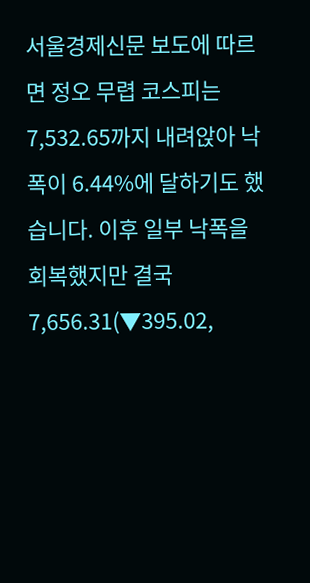서울경제신문 보도에 따르면 정오 무렵 코스피는 7,532.65까지 내려앉아 낙폭이 6.44%에 달하기도 했습니다. 이후 일부 낙폭을 회복했지만 결국 7,656.31(▼395.02,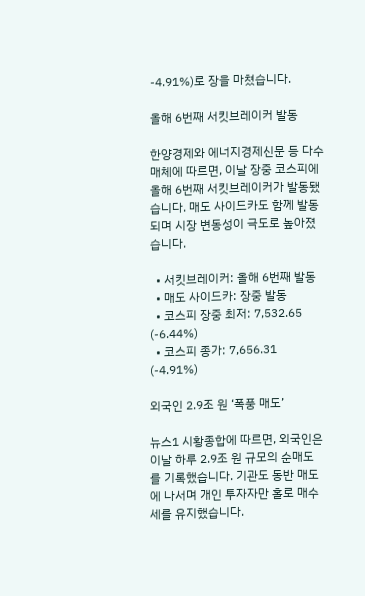-4.91%)로 장을 마쳤습니다.

올해 6번째 서킷브레이커 발동

한양경제와 에너지경제신문 등 다수 매체에 따르면, 이날 장중 코스피에 올해 6번째 서킷브레이커가 발동됐습니다. 매도 사이드카도 함께 발동되며 시장 변동성이 극도로 높아졌습니다.

  • 서킷브레이커: 올해 6번째 발동
  • 매도 사이드카: 장중 발동
  • 코스피 장중 최저: 7,532.65 (-6.44%)
  • 코스피 종가: 7,656.31 (-4.91%)

외국인 2.9조 원 ‘폭풍 매도’

뉴스1 시황종합에 따르면, 외국인은 이날 하루 2.9조 원 규모의 순매도를 기록했습니다. 기관도 동반 매도에 나서며 개인 투자자만 홀로 매수세를 유지했습니다.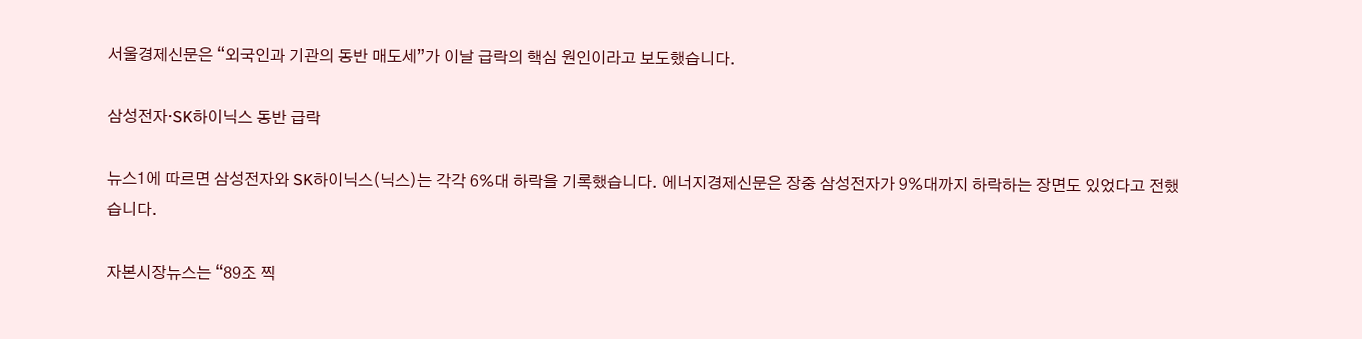서울경제신문은 “외국인과 기관의 동반 매도세”가 이날 급락의 핵심 원인이라고 보도했습니다.

삼성전자·SK하이닉스 동반 급락

뉴스1에 따르면 삼성전자와 SK하이닉스(닉스)는 각각 6%대 하락을 기록했습니다. 에너지경제신문은 장중 삼성전자가 9%대까지 하락하는 장면도 있었다고 전했습니다.

자본시장뉴스는 “89조 찍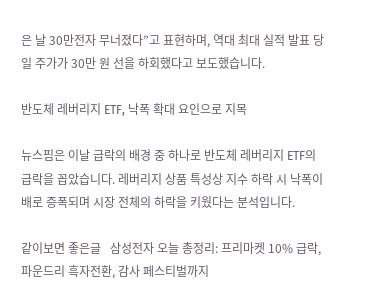은 날 30만전자 무너졌다”고 표현하며, 역대 최대 실적 발표 당일 주가가 30만 원 선을 하회했다고 보도했습니다.

반도체 레버리지 ETF, 낙폭 확대 요인으로 지목

뉴스핌은 이날 급락의 배경 중 하나로 반도체 레버리지 ETF의 급락을 꼽았습니다. 레버리지 상품 특성상 지수 하락 시 낙폭이 배로 증폭되며 시장 전체의 하락을 키웠다는 분석입니다.

같이보면 좋은글   삼성전자 오늘 총정리: 프리마켓 10% 급락, 파운드리 흑자전환, 감사 페스티벌까지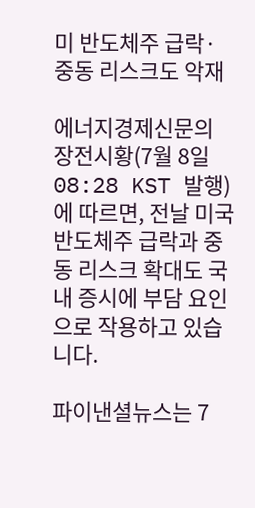미 반도체주 급락·중동 리스크도 악재

에너지경제신문의 장전시황(7월 8일 08:28 KST 발행)에 따르면, 전날 미국 반도체주 급락과 중동 리스크 확대도 국내 증시에 부담 요인으로 작용하고 있습니다.

파이낸셜뉴스는 7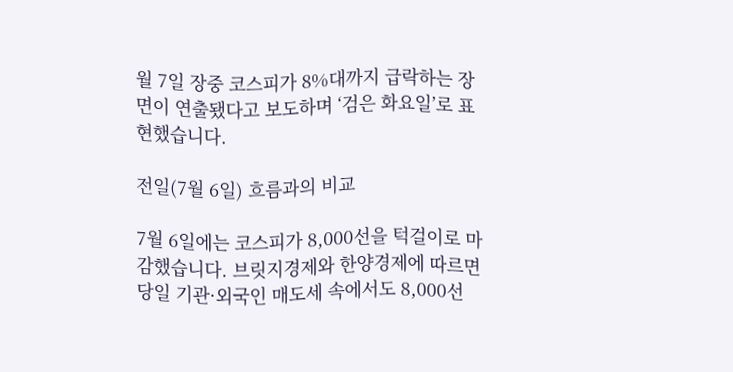월 7일 장중 코스피가 8%대까지 급락하는 장면이 연출됐다고 보도하며 ‘검은 화요일’로 표현했습니다.

전일(7월 6일) 흐름과의 비교

7월 6일에는 코스피가 8,000선을 턱걸이로 마감했습니다. 브릿지경제와 한양경제에 따르면 당일 기관·외국인 매도세 속에서도 8,000선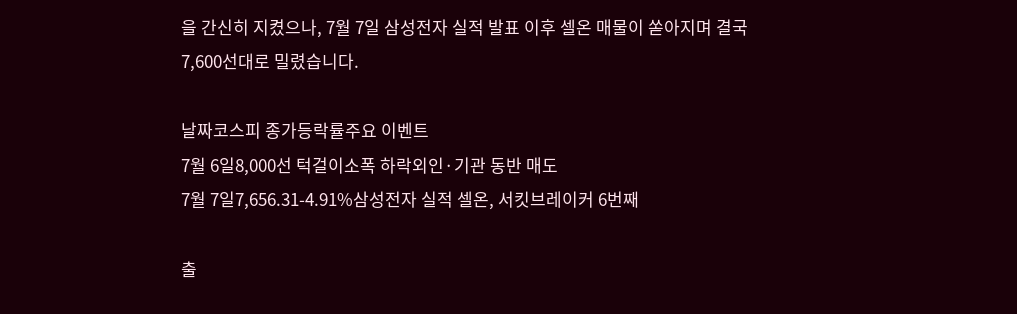을 간신히 지켰으나, 7월 7일 삼성전자 실적 발표 이후 셀온 매물이 쏟아지며 결국 7,600선대로 밀렸습니다.

날짜코스피 종가등락률주요 이벤트
7월 6일8,000선 턱걸이소폭 하락외인·기관 동반 매도
7월 7일7,656.31-4.91%삼성전자 실적 셀온, 서킷브레이커 6번째

출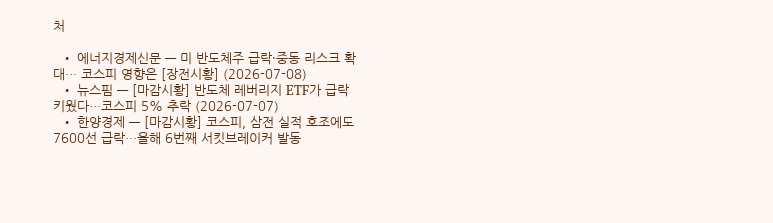처

  • 에너지경제신문 — 미 반도체주 급락·중동 리스크 확대… 코스피 영향은 [장전시황] (2026-07-08)
  • 뉴스핌 — [마감시황] 반도체 레버리지 ETF가 급락 키웠다…코스피 5% 추락 (2026-07-07)
  • 한양경제 — [마감시황] 코스피, 삼전 실적 호조에도 7600선 급락…올해 6번째 서킷브레이커 발동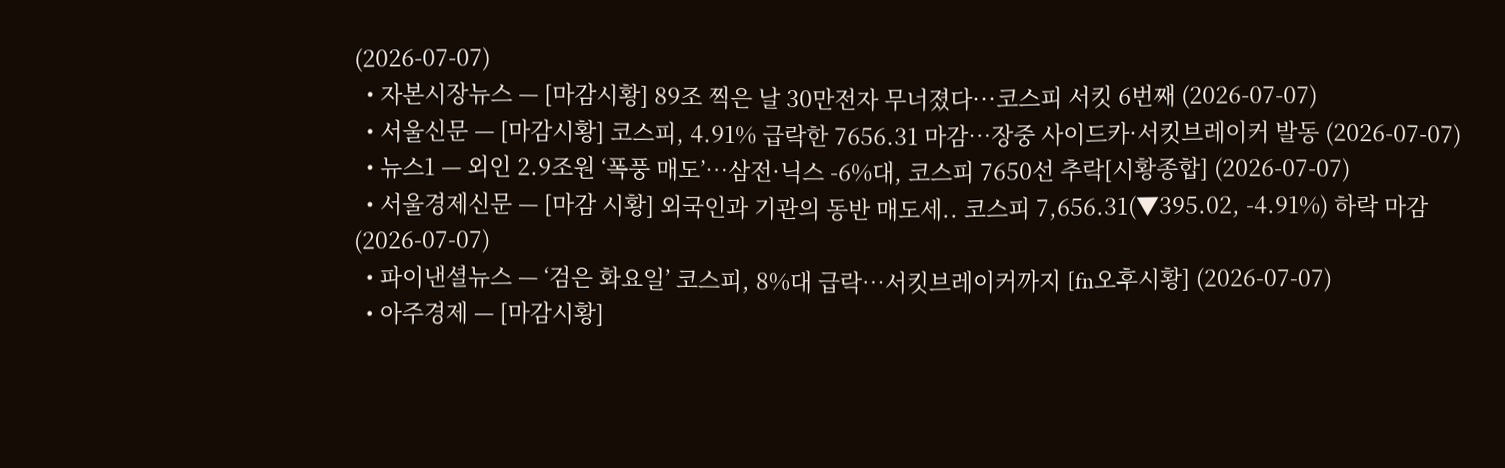(2026-07-07)
  • 자본시장뉴스 — [마감시황] 89조 찍은 날 30만전자 무너졌다···코스피 서킷 6번째 (2026-07-07)
  • 서울신문 — [마감시황] 코스피, 4.91% 급락한 7656.31 마감…장중 사이드카·서킷브레이커 발동 (2026-07-07)
  • 뉴스1 — 외인 2.9조원 ‘폭풍 매도’…삼전·닉스 -6%대, 코스피 7650선 추락[시황종합] (2026-07-07)
  • 서울경제신문 — [마감 시황] 외국인과 기관의 동반 매도세.. 코스피 7,656.31(▼395.02, -4.91%) 하락 마감 (2026-07-07)
  • 파이낸셜뉴스 — ‘검은 화요일’ 코스피, 8%대 급락…서킷브레이커까지 [fn오후시황] (2026-07-07)
  • 아주경제 — [마감시황]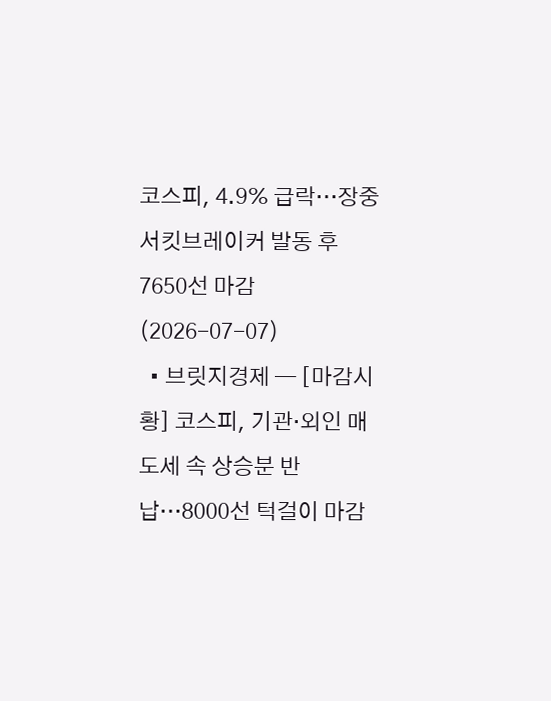코스피, 4.9% 급락…장중 서킷브레이커 발동 후 7650선 마감 (2026-07-07)
  • 브릿지경제 — [마감시황] 코스피, 기관·외인 매도세 속 상승분 반납…8000선 턱걸이 마감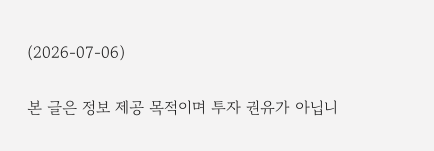(2026-07-06)

본 글은 정보 제공 목적이며 투자 권유가 아닙니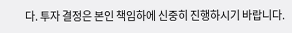다. 투자 결정은 본인 책임하에 신중히 진행하시기 바랍니다.